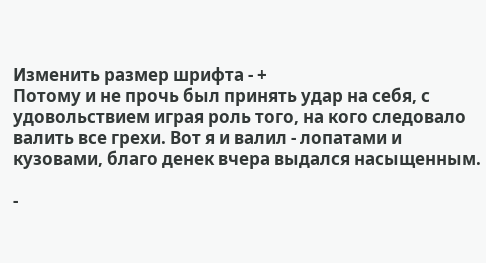Изменить размер шрифта - +
Потому и не прочь был принять удар на себя, с удовольствием играя роль того, на кого следовало валить все грехи. Вот я и валил - лопатами и кузовами, благо денек вчера выдался насыщенным.

-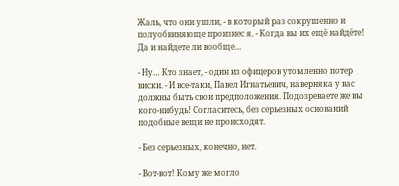Жаль, что они ушли, - в который раз сокрушенно и полуобвиняюще произнес я. - Когда вы их ещё найдёте! Да и найдете ли вообще…

- Ну… Кто знает, - один из офицеров утомленно потер виски. - И все-таки, Павел Игнатьевич, наверняка у вас должны быть свои предположения. Подозреваете же вы кого-нибудь! Согласитесь, без серьезных оснований подобные вещи не происходят.

- Без серьезных, конечно, нет.

- Вот-вот! Кому же могло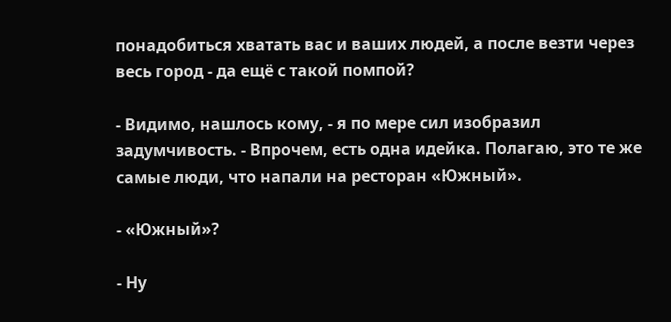понадобиться хватать вас и ваших людей, а после везти через весь город - да ещё с такой помпой?

- Видимо, нашлось кому, - я по мере сил изобразил задумчивость. - Впрочем, есть одна идейка. Полагаю, это те же самые люди, что напали на ресторан «Южный».

- «Южный»?

- Ну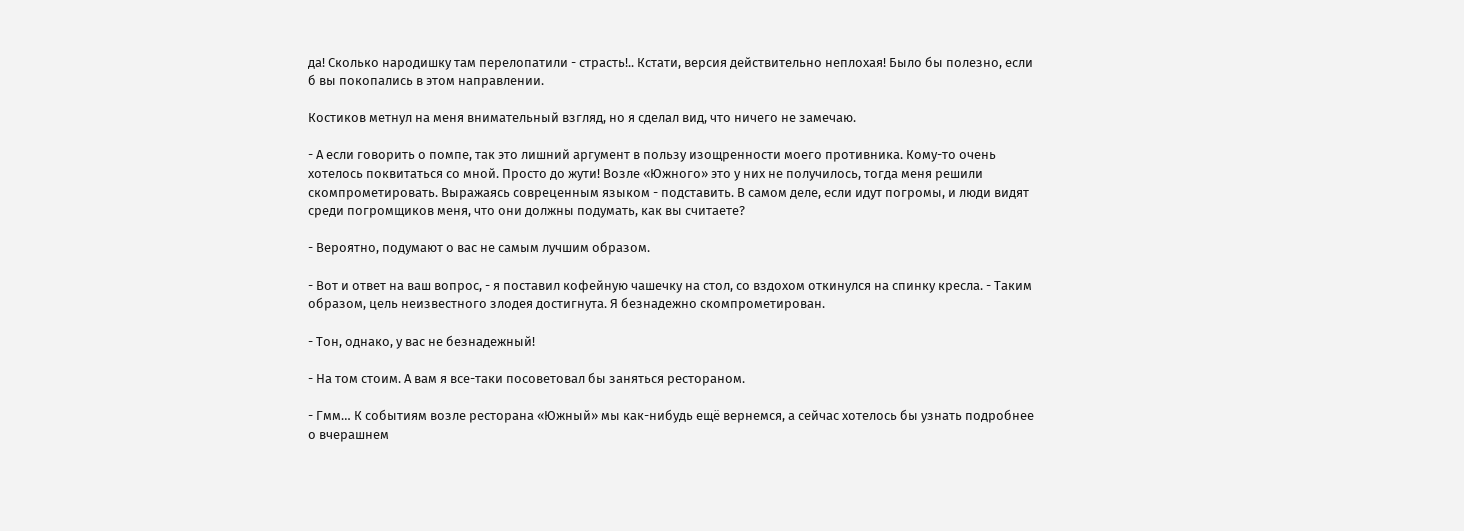да! Сколько народишку там перелопатили - страсть!.. Кстати, версия действительно неплохая! Было бы полезно, если б вы покопались в этом направлении.

Костиков метнул на меня внимательный взгляд, но я сделал вид, что ничего не замечаю.

- А если говорить о помпе, так это лишний аргумент в пользу изощренности моего противника. Кому-то очень хотелось поквитаться со мной. Просто до жути! Возле «Южного» это у них не получилось, тогда меня решили скомпрометировать. Выражаясь совреценным языком - подставить. В самом деле, если идут погромы, и люди видят среди погромщиков меня, что они должны подумать, как вы считаете?

- Вероятно, подумают о вас не самым лучшим образом.

- Вот и ответ на ваш вопрос, - я поставил кофейную чашечку на стол, со вздохом откинулся на спинку кресла. - Таким образом, цель неизвестного злодея достигнута. Я безнадежно скомпрометирован.

- Тон, однако, у вас не безнадежный!

- На том стоим. А вам я все-таки посоветовал бы заняться рестораном.

- Гмм… К событиям возле ресторана «Южный» мы как-нибудь ещё вернемся, а сейчас хотелось бы узнать подробнее о вчерашнем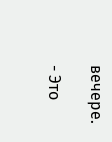вечере.

- Это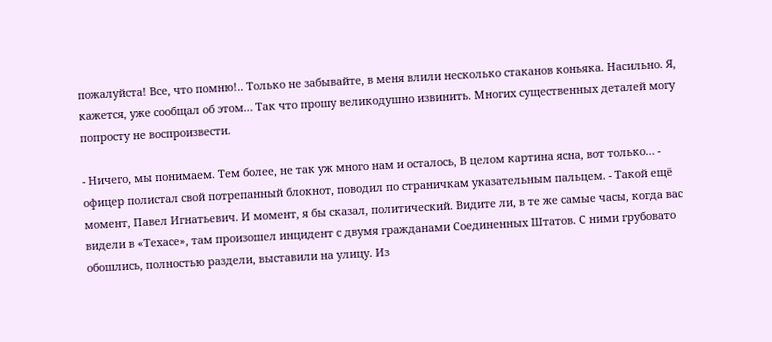пожалуйста! Все, что помню!.. Только не забывайте, в меня влили несколько стаканов коньяка. Насильно. Я, кажется, уже сообщал об этом… Так что прошу великодушно извинить. Многих существенных деталей могу попросту не воспроизвести.

- Ничего, мы понимаем. Тем более, не так уж много нам и осталось, В целом картина ясна, вот только… - офицер полистал свой потрепанный блокнот, поводил по страничкам указательным пальцем. - Такой ещё момент, Павел Игнатьевич. И момент, я бы сказал, политический. Видите ли, в те же самые часы, когда вас видели в «Техасе», там произошел инцидент с двумя гражданами Соединенных Штатов. С ними грубовато обошлись, полностью раздели, выставили на улицу. Из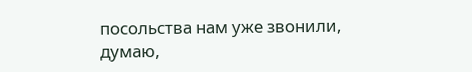посольства нам уже звонили, думаю,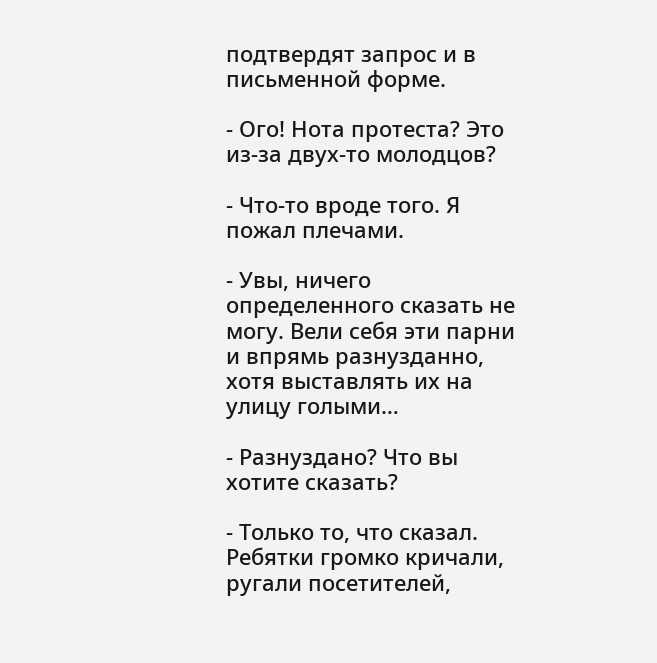подтвердят запрос и в письменной форме.

- Ого! Нота протеста? Это из-за двух-то молодцов?

- Что-то вроде того. Я пожал плечами.

- Увы, ничего определенного сказать не могу. Вели себя эти парни и впрямь разнузданно, хотя выставлять их на улицу голыми…

- Разнуздано? Что вы хотите сказать?

- Только то, что сказал. Ребятки громко кричали, ругали посетителей,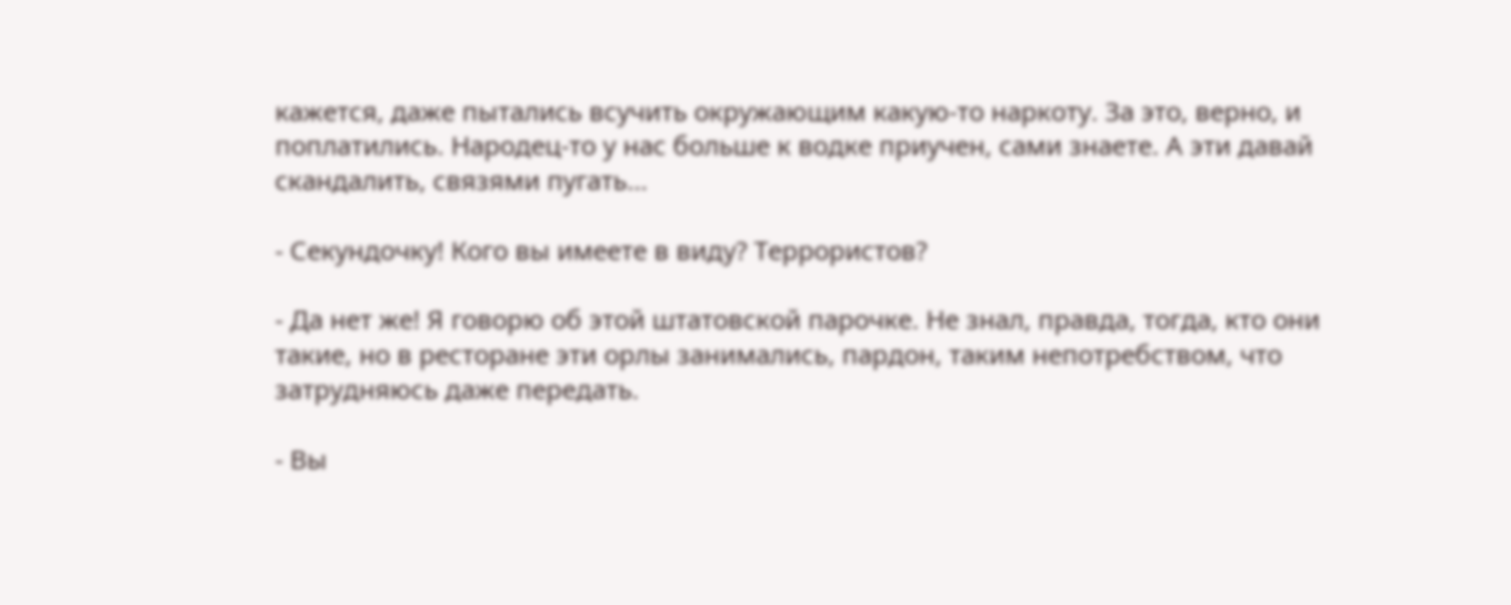кажется, даже пытались всучить окружающим какую-то наркоту. За это, верно, и поплатились. Народец-то у нас больше к водке приучен, сами знаете. А эти давай скандалить, связями пугать…

- Секундочку! Кого вы имеете в виду? Террористов?

- Да нет же! Я говорю об этой штатовской парочке. Не знал, правда, тогда, кто они такие, но в ресторане эти орлы занимались, пардон, таким непотребством, что затрудняюсь даже передать.

- Вы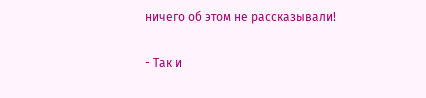ничего об этом не рассказывали!

- Так и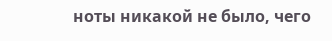ноты никакой не было, чего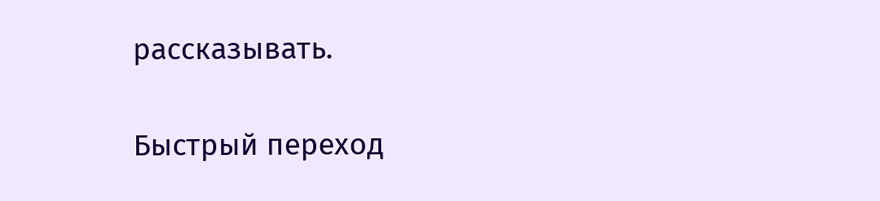рассказывать.

Быстрый переход